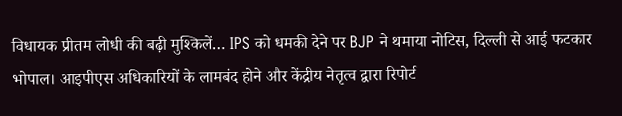विधायक प्रीतम लोधी की बढ़ी मुश्किलें… IPS को धमकी देने पर BJP ने थमाया नोटिस, दिल्ली से आई फटकार
भोपाल। आइपीएस अधिकारियों के लामबंद होने और केंद्रीय नेतृत्व द्वारा रिपोर्ट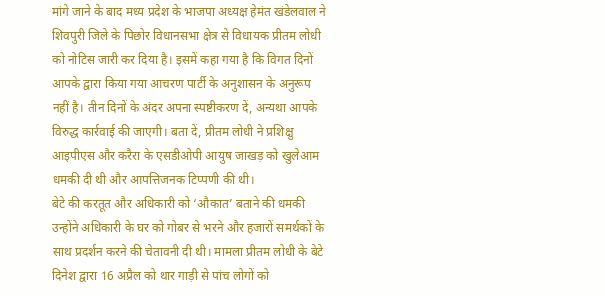मांगे जाने के बाद मध्य प्रदेश के भाजपा अध्यक्ष हेमंत खंडेलवाल ने शिवपुरी जिले के पिछोर विधानसभा क्षेत्र से विधायक प्रीतम लोधी को नोटिस जारी कर दिया है। इसमें कहा गया है कि विगत दिनों आपके द्वारा किया गया आचरण पार्टी के अनुशासन के अनुरूप नहीं है। तीन दिनों के अंदर अपना स्पष्टीकरण दें, अन्यथा आपके विरुद्ध कार्रवाई की जाएगी। बता दें, प्रीतम लोधी ने प्रशिक्षु आइपीएस और करैरा के एसडीओपी आयुष जाखड़ को खुलेआम धमकी दी थी और आपत्तिजनक टिप्पणी की थी।
बेटे की करतूत और अधिकारी को ‘औकात’ बताने की धमकी
उन्होंने अधिकारी के घर को गोबर से भरने और हजारों समर्थकों के साथ प्रदर्शन करने की चेतावनी दी थी। मामला प्रीतम लोधी के बेटे दिनेश द्वारा 16 अप्रैल को थार गाड़ी से पांच लोगों को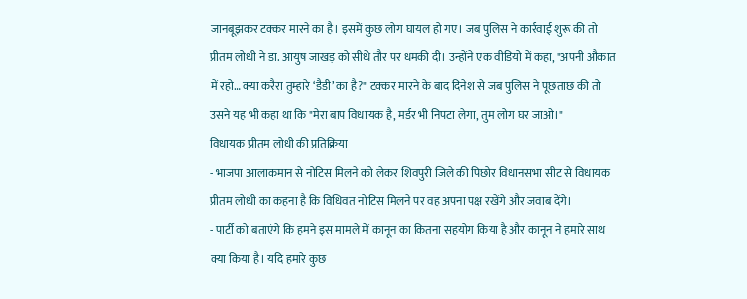जानबूझकर टक्कर मारने का है। इसमें कुछ लोग घायल हो गए। जब पुलिस ने कार्रवाई शुरू की तो प्रीतम लोधी ने डा. आयुष जाखड़ को सीधे तौर पर धमकी दी। उन्होंने एक वीडियो में कहा, "अपनी औकात में रहो… क्या करैरा तुम्हारे ‘डैडी’ का है?" टक्कर मारने के बाद दिनेश से जब पुलिस ने पूछताछ की तो उसने यह भी कहा था कि "मेरा बाप विधायक है, मर्डर भी निपटा लेगा, तुम लोग घर जाओ।"
विधायक प्रीतम लोधी की प्रतिक्रिया
- भाजपा आलाकमान से नोटिस मिलने को लेकर शिवपुरी जिले की पिछोर विधानसभा सीट से विधायक प्रीतम लोधी का कहना है कि विधिवत नोटिस मिलने पर वह अपना पक्ष रखेंगे और जवाब देंगे।
- पार्टी को बताएंगे कि हमने इस मामले में कानून का कितना सहयोग किया है और कानून ने हमारे साथ क्या किया है। यदि हमारे कुछ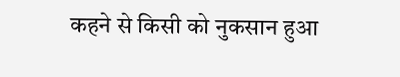कहने से किसी को नुकसान हुआ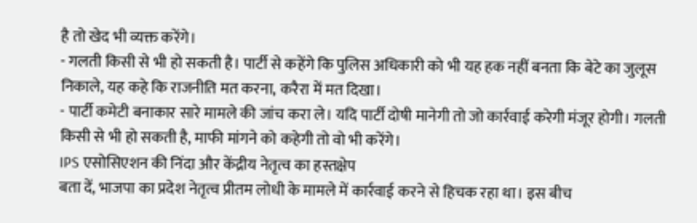है तो खेद भी व्यक्त करेंगे।
- गलती किसी से भी हो सकती है। पार्टी से कहेंगे कि पुलिस अधिकारी को भी यह हक नहीं बनता कि बेटे का जुलूस निकाले, यह कहे कि राजनीति मत करना, करैरा में मत दिखा।
- पार्टी कमेटी बनाकार सारे मामले की जांच करा ले। यदि पार्टी दोषी मानेगी तो जो कार्रवाई करेगी मंजूर होगी। गलती किसी से भी हो सकती है, माफी मांगने को कहेगी तो वो भी करेंगे।
IPS एसोसिएशन की निंदा और केंद्रीय नेतृत्व का हस्तक्षेप
बता दें, भाजपा का प्रदेश नेतृत्व प्रीतम लोधी के मामले में कार्रवाई करने से हिचक रहा था। इस बीच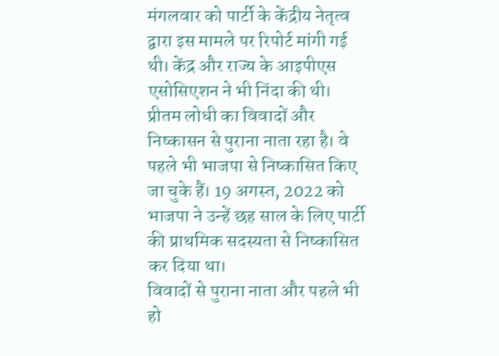मंगलवार को पार्टी के केंद्रीय नेतृत्व द्वारा इस मामले पर रिपोर्ट मांगी गई थी। केंद्र और राज्य के आइपीएस एसोसिएशन ने भी निंदा की थी। प्रीतम लोधी का विवादों और निष्कासन से पुराना नाता रहा है। वे पहले भी भाजपा से निष्कासित किए जा चुके हैं। 19 अगस्त, 2022 को भाजपा ने उन्हें छह साल के लिए पार्टी की प्राथमिक सदस्यता से निष्कासित कर दिया था।
विवादों से पुराना नाता और पहले भी हो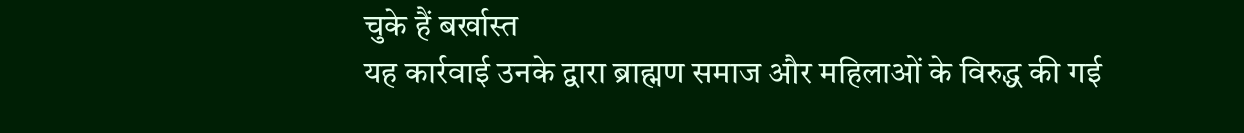चुके हैं बर्खास्त
यह कार्रवाई उनके द्वारा ब्राह्मण समाज और महिलाओं के विरुद्ध की गई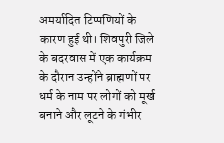अमर्यादित टिप्पणियों के कारण हुई थी। शिवपुरी जिले के बदरवास में एक कार्यक्रम के दौरान उन्होंने ब्राह्मणों पर धर्म के नाम पर लोगों को मूर्ख बनाने और लूटने के गंभीर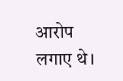आरोप लगाए थे।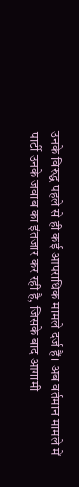उनके विरुद्ध पहले से ही कई आपराधिक मामले दर्ज हैं। अब वर्तमान मामले में पार्टी उनके जवाब का इंतजार कर रही है, जिसके बाद आगामी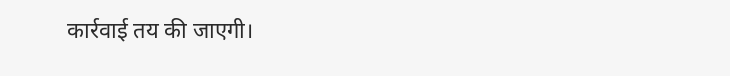कार्रवाई तय की जाएगी।